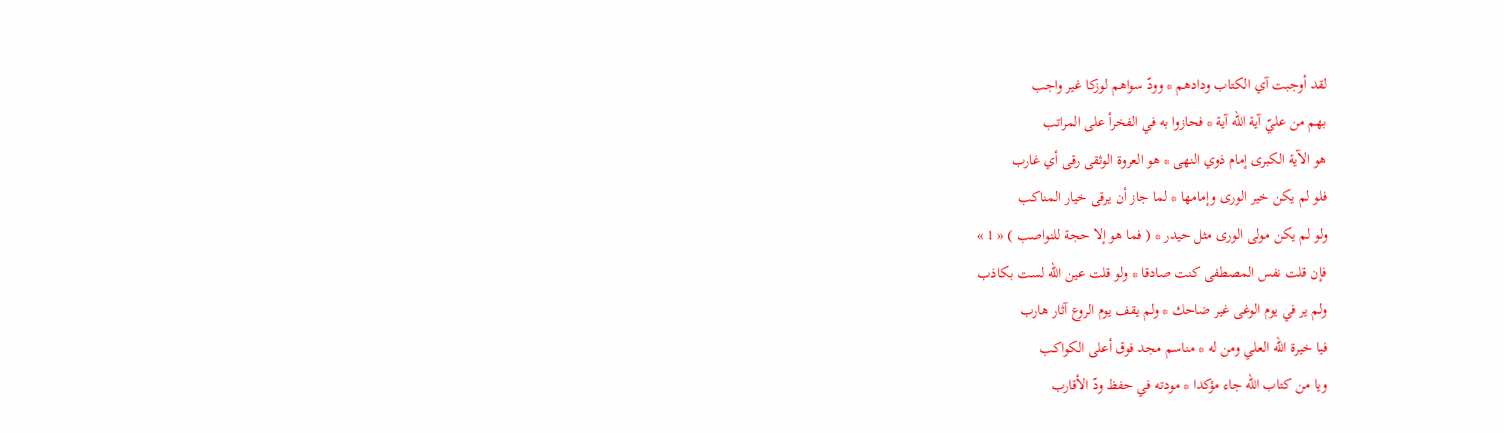لقد أوجبت آي الكتاب ودادهم * وودّ سواهم لوزكا غير واجب
بهم من عليّ آية اللّه آية * فحازوا به في الفخرأ على المراتب
هو الآية الكبرى إمام ذوي النهى * هو العروة الوثقى رقى أي غارب
فلو لم يكن خير الورى وإمامها * لما جاز أن يرقى خيار المناكب
ولو لم يكن مولى الورى مثل حيدر * ( فما هو إلا حجة للنواصب ) « 1 »
فإن قلت نفس المصطفى كنت صادقا * ولو قلت عين اللّه لست بكاذب
ولم ير في يوم الوغى غير ضاحك * ولم يقف يوم الروع آثار هارب
فيا خيرة اللّه العلي ومن له * مناسم مجد فوق أعلى الكواكب
ويا من كتاب اللّه جاء مؤكدا * مودته في حفظ ودّ الأقارب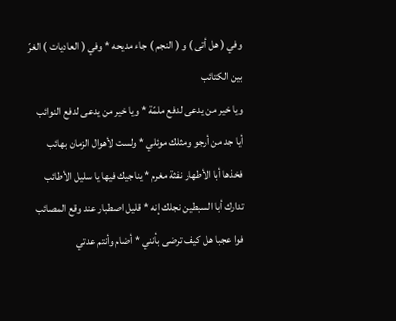وفي ( هل أتى ) و ( النجم ) جاء مديحه * وفي ( العاديات ) الغرّ بين الكتائب
ويا خير من يدعى لدفع ملمّة * ويا خير من يدعى لدفع النوائب
أيا جد من أرجو ومثلك موئلي * ولست لأهوال الزمان بهائب
فخذها أبا الأطهار نفثة مغرم * يناجيك فيها يا سليل الأطائب
تدارك أبا السبطين نجلك إنه * قليل اصطبار عند وقع المصائب
فوا عجبا هل كيف ترضى بأنني * أضام وأنتم عدتي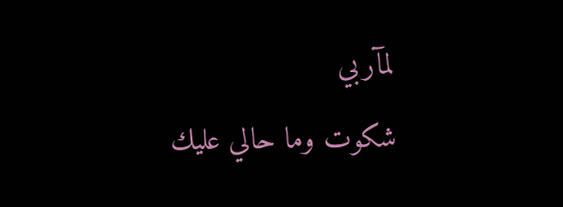لمآربي
شكوت وما حالي عليك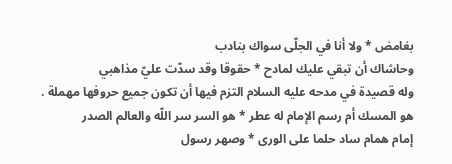بغامض * ولا أنا في الجلّى سواك بنادب
وحاشاك أن تبقي عليك لمادح * حقوقا وقد سدّت عليّ مذاهبي
وله قصيدة في مدحه عليه السلام التزم فيها أن تكون جميع حروفها مهملة .
هو المسك أم رسم الإمام له عطر * هو السر سر اللّه والعالم الصدر
إمام همام ساد حلما على الورى * وصهر رسول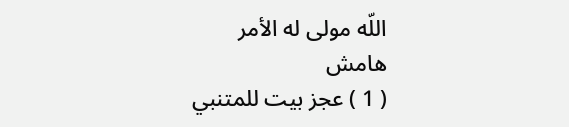اللّه مولى له الأمر
هامش
( 1 ) عجز بيت للمتنبي